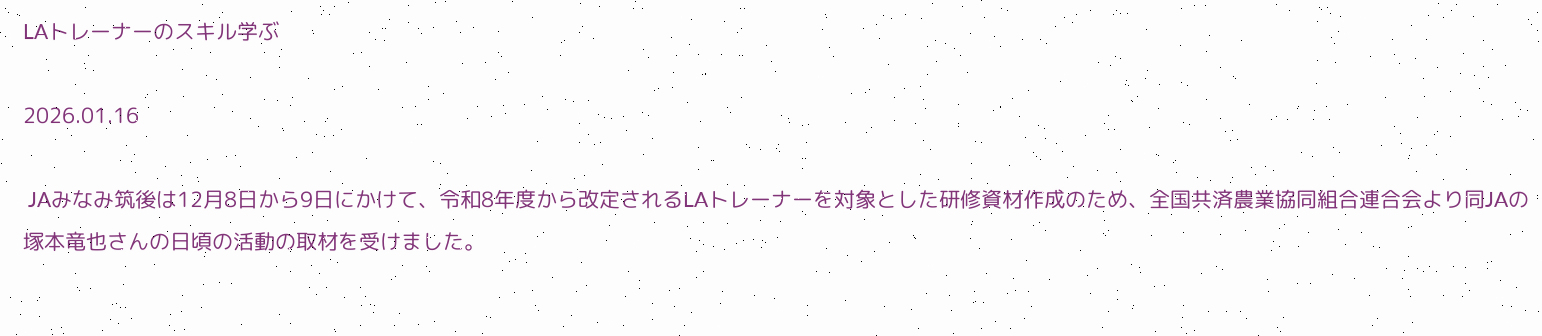LAトレーナーのスキル学ぶ

2026.01.16

 JAみなみ筑後は12月8日から9日にかけて、令和8年度から改定されるLAトレーナーを対象とした研修資材作成のため、全国共済農業協同組合連合会より同JAの塚本竜也さんの日頃の活動の取材を受けました。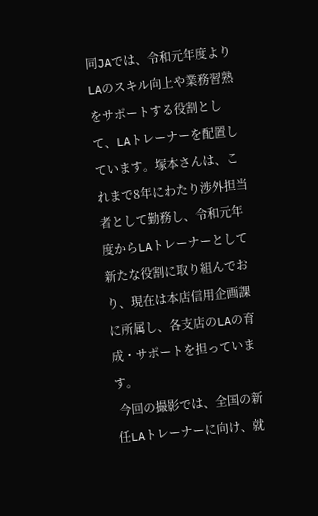同JAでは、令和元年度よりLAのスキル向上や業務習熟をサポートする役割として、LAトレーナーを配置しています。塚本さんは、これまで8年にわたり渉外担当者として勤務し、令和元年度からLAトレーナーとして新たな役割に取り組んでおり、現在は本店信用企画課に所属し、各支店のLAの育成・サポートを担っています。
 今回の撮影では、全国の新任LAトレーナーに向け、就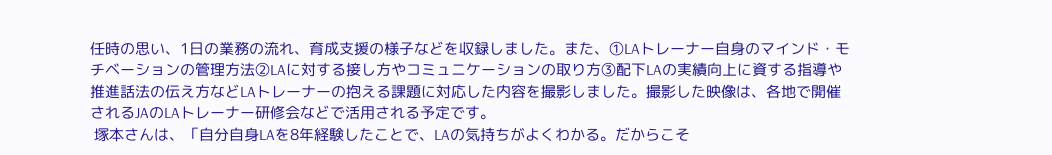任時の思い、1日の業務の流れ、育成支援の様子などを収録しました。また、①LAトレーナー自身のマインド・モチベーションの管理方法②LAに対する接し方やコミュニケーションの取り方③配下LAの実績向上に資する指導や推進話法の伝え方などLAトレーナーの抱える課題に対応した内容を撮影しました。撮影した映像は、各地で開催されるJAのLAトレーナー研修会などで活用される予定です。
 塚本さんは、「自分自身LAを8年経験したことで、LAの気持ちがよくわかる。だからこそ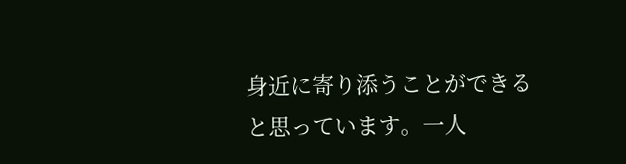身近に寄り添うことができると思っています。一人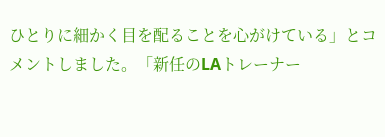ひとりに細かく目を配ることを心がけている」とコメントしました。「新任のLAトレーナー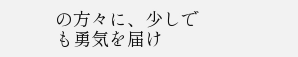の方々に、少しでも勇気を届け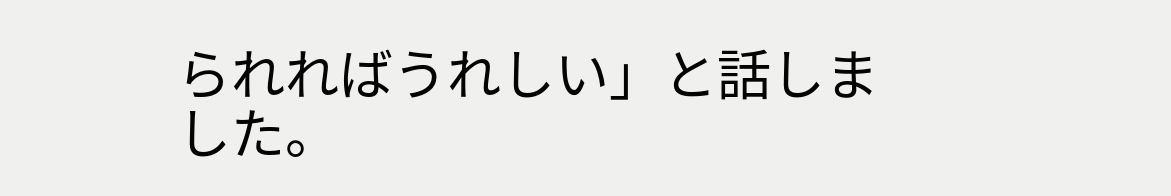られればうれしい」と話しました。